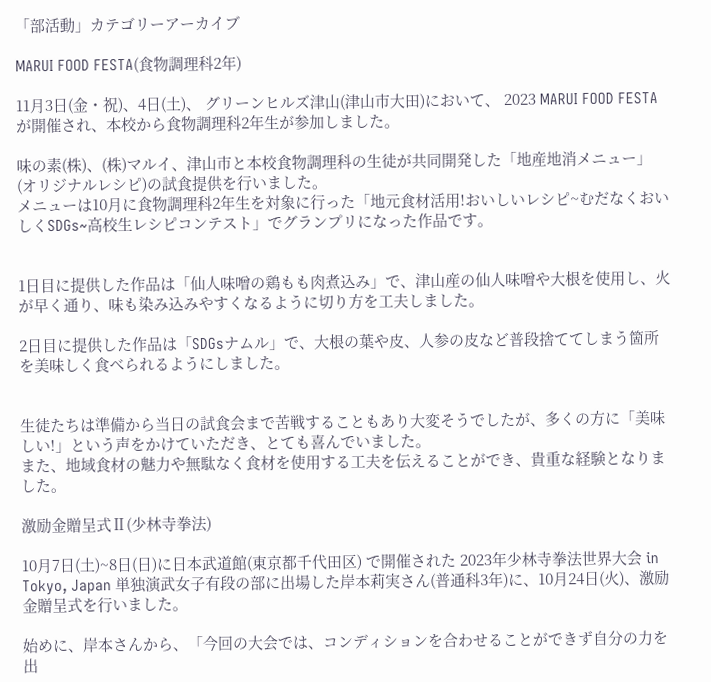「部活動」カテゴリーアーカイブ

MARUI FOOD FESTA(食物調理科2年)

11月3日(金・祝)、4日(土)、 グリーンヒルズ津山(津山市大田)において、 2023 MARUI FOOD FESTAが開催され、本校から食物調理科2年生が参加しました。

味の素(株)、(株)マルイ、津山市と本校食物調理科の生徒が共同開発した「地産地消メニュー」(オリジナルレシピ)の試食提供を行いました。
メニューは10月に食物調理科2年生を対象に行った「地元食材活用!おいしいレシピ~むだなくおいしくSDGs~高校生レシピコンテスト」でグランプリになった作品です。


1日目に提供した作品は「仙人味噌の鶏もも肉煮込み」で、津山産の仙人味噌や大根を使用し、火が早く通り、味も染み込みやすくなるように切り方を工夫しました。

2日目に提供した作品は「SDGsナムル」で、大根の葉や皮、人参の皮など普段捨ててしまう箇所を美味しく食べられるようにしました。


生徒たちは準備から当日の試食会まで苦戦することもあり大変そうでしたが、多くの方に「美味しい!」という声をかけていただき、とても喜んでいました。
また、地域食材の魅力や無駄なく食材を使用する工夫を伝えることができ、貴重な経験となりました。

激励金贈呈式Ⅱ(少林寺拳法)

10月7日(土)~8日(日)に日本武道館(東京都千代田区) で開催された 2023年少林寺拳法世界大会 in Tokyo, Japan 単独演武女子有段の部に出場した岸本莉実さん(普通科3年)に、10月24日(火)、激励金贈呈式を行いました。

始めに、岸本さんから、「今回の大会では、コンディションを合わせることができず自分の力を出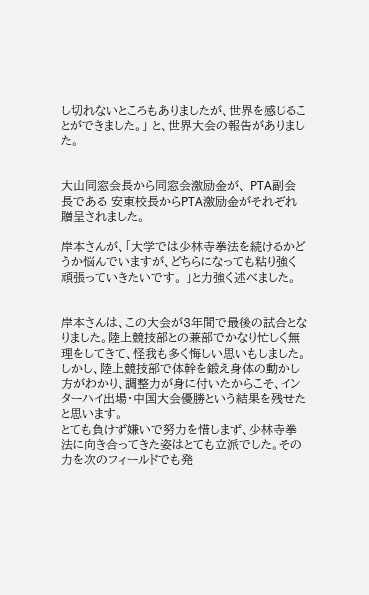し切れないところもありましたが、世界を感じることができました。」 と、世界大会の報告がありました。


大山同窓会長から同窓会激励金が、 PTA副会長である 安東校長からPTA激励金がそれぞれ贈呈されました。

岸本さんが、「大学では少林寺拳法を続けるかどうか悩んでいますが、どちらになっても粘り強く頑張っていきたいです。 」と力強く述べました。


岸本さんは、この大会が3年間で最後の試合となりました。陸上競技部との兼部でかなり忙しく無理をしてきて、怪我も多く悔しい思いもしました。しかし、陸上競技部で体幹を鍛え身体の動かし方がわかり、調整力が身に付いたからこそ、インターハイ出場・中国大会優勝という結果を残せたと思います。
とても負けず嫌いで努力を惜しまず、少林寺拳法に向き合ってきた姿はとても立派でした。その力を次のフィールドでも発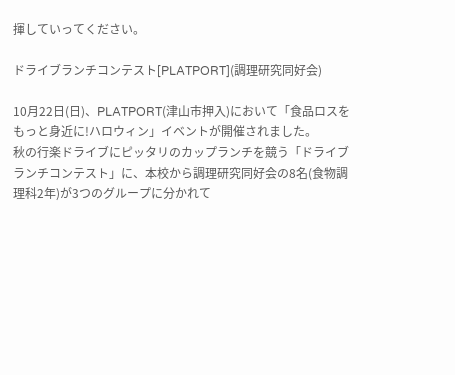揮していってください。

ドライブランチコンテスト[PLATPORT](調理研究同好会)

10月22日(日)、PLATPORT(津山市押入)において「食品ロスをもっと身近に!ハロウィン」イベントが開催されました。
秋の行楽ドライブにピッタリのカップランチを競う「ドライブランチコンテスト」に、本校から調理研究同好会の8名(食物調理科2年)が3つのグループに分かれて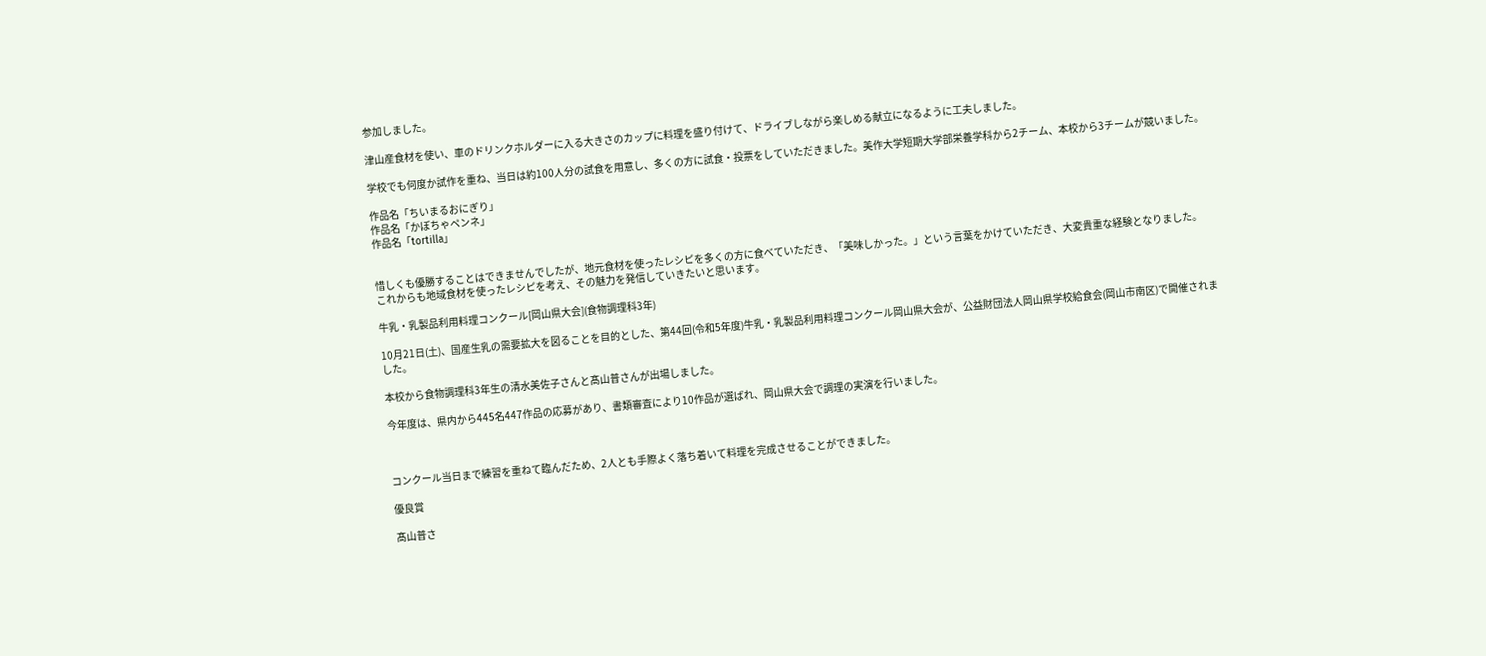参加しました。

津山産食材を使い、車のドリンクホルダーに入る大きさのカップに料理を盛り付けて、ドライブしながら楽しめる献立になるように工夫しました。

学校でも何度か試作を重ね、当日は約100人分の試食を用意し、多くの方に試食・投票をしていただきました。美作大学短期大学部栄養学科から2チーム、本校から3チームが競いました。

作品名「ちいまるおにぎり」
作品名「かぼちゃペンネ」
作品名「tortilla」


惜しくも優勝することはできませんでしたが、地元食材を使ったレシピを多くの方に食べていただき、「美味しかった。」という言葉をかけていただき、大変貴重な経験となりました。
これからも地域食材を使ったレシピを考え、その魅力を発信していきたいと思います。

牛乳・乳製品利用料理コンクール[岡山県大会](食物調理科3年)

10月21日(土)、国産生乳の需要拡大を図ることを目的とした、第44回(令和5年度)牛乳・乳製品利用料理コンクール岡山県大会が、公益財団法人岡山県学校給食会(岡山市南区)で開催されました。

本校から食物調理科3年生の清水美佐子さんと髙山普さんが出場しました。

今年度は、県内から445名447作品の応募があり、書類審査により10作品が選ばれ、岡山県大会で調理の実演を行いました。



コンクール当日まで練習を重ねて臨んだため、2人とも手際よく落ち着いて料理を完成させることができました。

優良賞

髙山普さ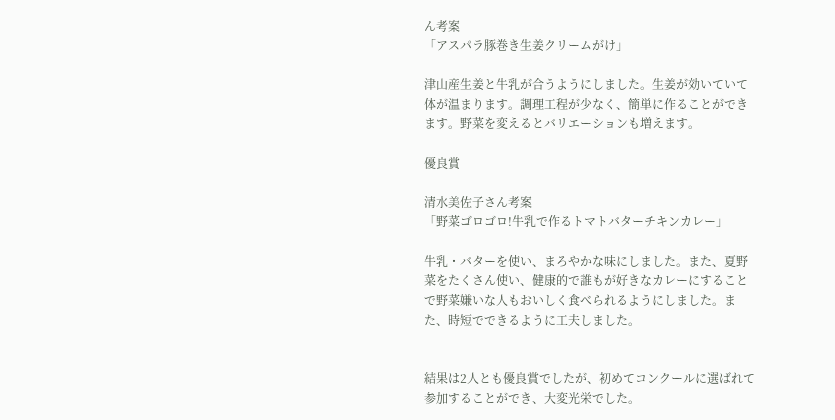ん考案
「アスパラ豚巻き生姜クリームがけ」

津山産生姜と牛乳が合うようにしました。生姜が効いていて体が温まります。調理工程が少なく、簡単に作ることができます。野菜を変えるとバリエーションも増えます。

優良賞

清水美佐子さん考案
「野菜ゴロゴロ!牛乳で作るトマトバターチキンカレー」

牛乳・バターを使い、まろやかな味にしました。また、夏野菜をたくさん使い、健康的で誰もが好きなカレーにすることで野菜嫌いな人もおいしく食べられるようにしました。また、時短でできるように工夫しました。


結果は2人とも優良賞でしたが、初めてコンクールに選ばれて参加することができ、大変光栄でした。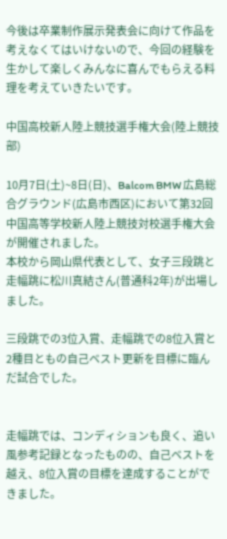今後は卒業制作展示発表会に向けて作品を考えなくてはいけないので、今回の経験を生かして楽しくみんなに喜んでもらえる料理を考えていきたいです。

中国高校新人陸上競技選手権大会(陸上競技部)

10月7日(土)~8日(日)、Balcom BMW 広島総合グラウンド(広島市西区)において第32回中国高等学校新人陸上競技対校選手権大会が開催されました。
本校から岡山県代表として、女子三段跳と走幅跳に松川真結さん(普通科2年)が出場しました。

三段跳での3位入賞、走幅跳での8位入賞と2種目ともの自己ベスト更新を目標に臨んだ試合でした。


走幅跳では、コンディションも良く、追い風参考記録となったものの、自己ベストを越え、8位入賞の目標を達成することができました。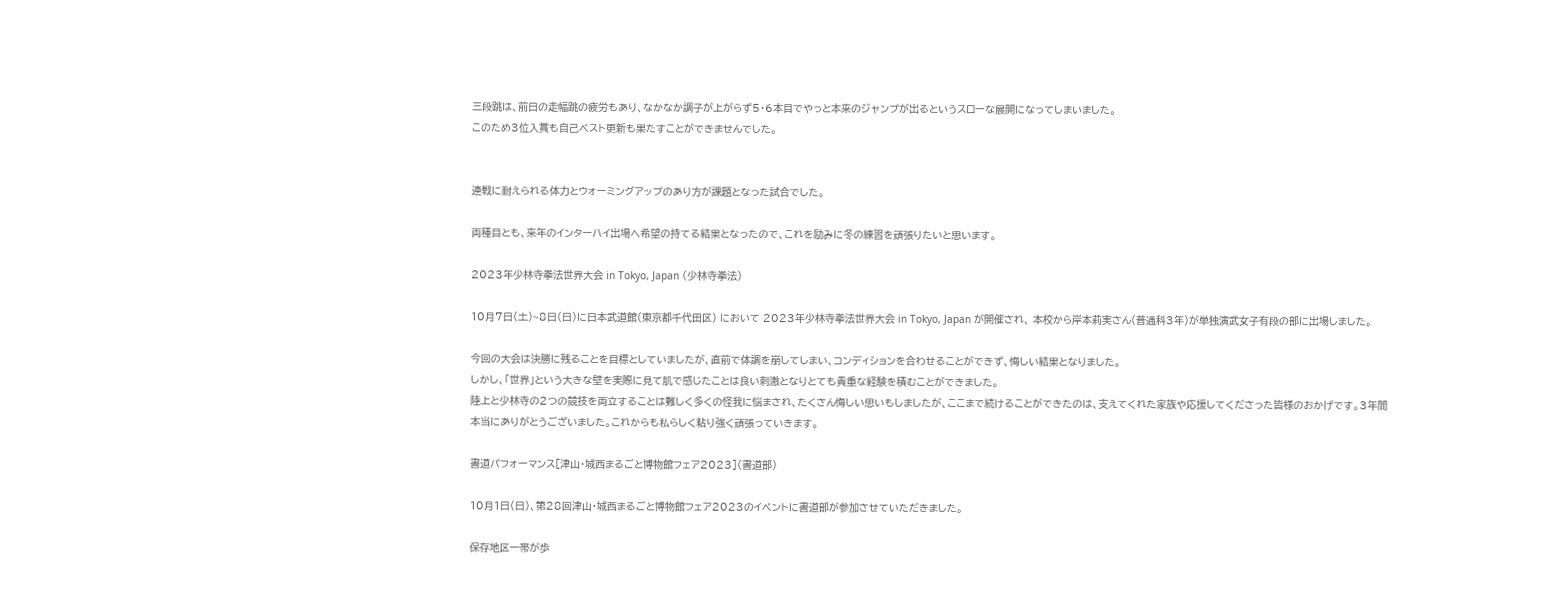三段跳は、前日の走幅跳の疲労もあり、なかなか調子が上がらず5・6本目でやっと本来のジャンプが出るというスローな展開になってしまいました。
このため3位入賞も自己ベスト更新も果たすことができませんでした。


連戦に耐えられる体力とウォーミングアップのあり方が課題となった試合でした。

両種目とも、来年のインターハイ出場へ希望の持てる結果となったので、これを励みに冬の練習を頑張りたいと思います。

2023年少林寺拳法世界大会 in Tokyo, Japan (少林寺拳法)

10月7日(土)~8日(日)に日本武道館(東京都千代田区) において 2023年少林寺拳法世界大会 in Tokyo, Japan が開催され、 本校から岸本莉実さん(普通科3年)が単独演武女子有段の部に出場しました。

今回の大会は決勝に残ることを目標としていましたが、直前で体調を崩してしまい、コンディションを合わせることができず、悔しい結果となりました。
しかし、「世界」という大きな壁を実際に見て肌で感じたことは良い刺激となりとても貴重な経験を積むことができました。
陸上と少林寺の2つの競技を両立することは難しく多くの怪我に悩まされ、たくさん悔しい思いもしましたが、ここまで続けることができたのは、支えてくれた家族や応援してくださった皆様のおかげです。3年間本当にありがとうございました。これからも私らしく粘り強く頑張っていきます。

書道パフォーマンス[津山・城西まるごと博物館フェア2023](書道部)

10月1日(日)、第28回津山・城西まるごと博物館フェア2023のイベントに書道部が参加させていただきました。

保存地区一帯が歩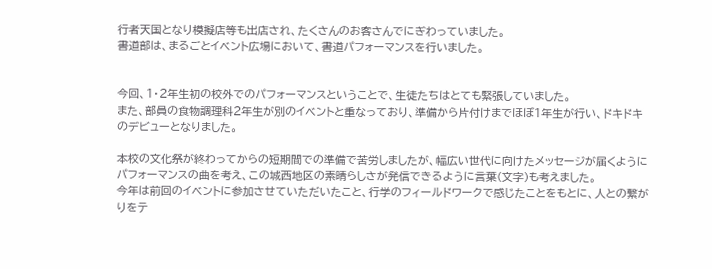行者天国となり模擬店等も出店され、たくさんのお客さんでにぎわっていました。
書道部は、まるごとイベント広場において、書道パフォーマンスを行いました。


今回、1・2年生初の校外でのパフォーマンスということで、生徒たちはとても緊張していました。
また、部員の食物調理科2年生が別のイベントと重なっており、準備から片付けまでほぼ1年生が行い、ドキドキのデビューとなりました。

本校の文化祭が終わってからの短期間での準備で苦労しましたが、幅広い世代に向けたメッセージが届くようにパフォーマンスの曲を考え、この城西地区の素晴らしさが発信できるように言葉(文字)も考えました。
今年は前回のイベントに参加させていただいたこと、行学のフィールドワークで感じたことをもとに、人との繋がりをテ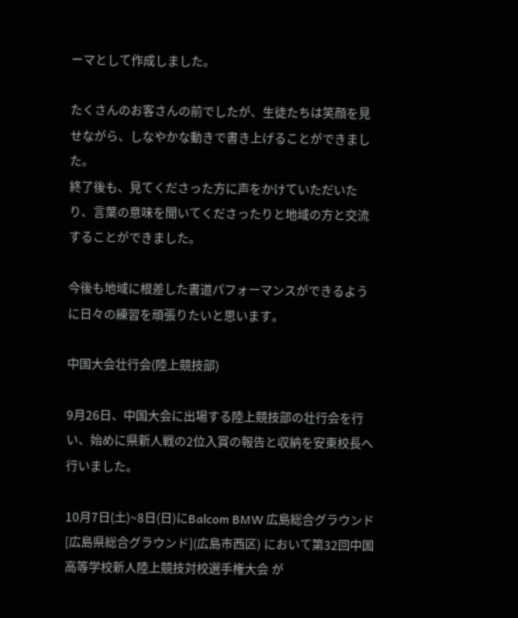ーマとして作成しました。

たくさんのお客さんの前でしたが、生徒たちは笑顔を見せながら、しなやかな動きで書き上げることができました。
終了後も、見てくださった方に声をかけていただいたり、言葉の意味を聞いてくださったりと地域の方と交流することができました。

今後も地域に根差した書道パフォーマンスができるように日々の練習を頑張りたいと思います。

中国大会壮行会(陸上競技部)

9月26日、中国大会に出場する陸上競技部の壮行会を行い、始めに県新人戦の2位入賞の報告と収納を安東校長へ行いました。

10月7日(土)~8日(日)にBalcom BMW 広島総合グラウンド [広島県総合グラウンド](広島市西区) において第32回中国高等学校新人陸上競技対校選手権大会 が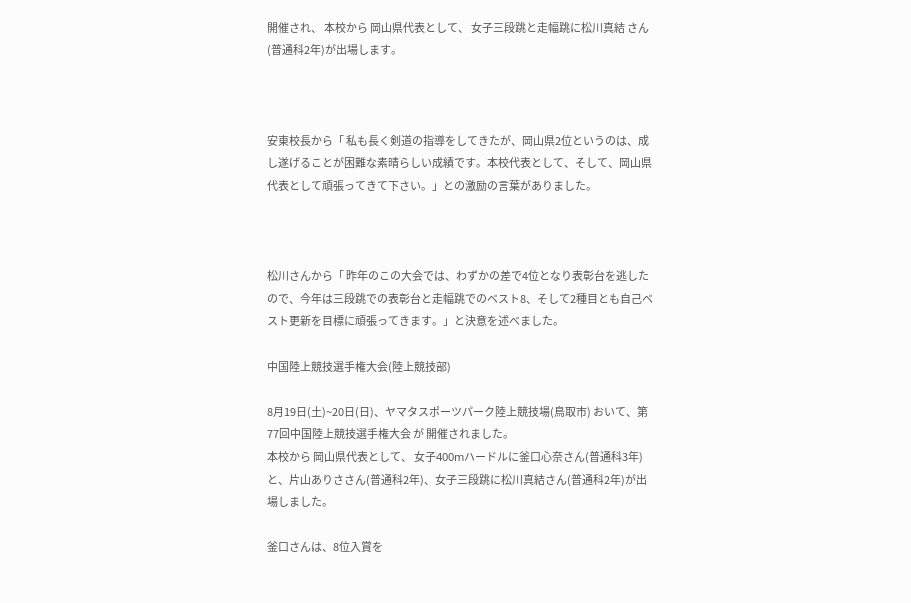開催され、 本校から 岡山県代表として、 女子三段跳と走幅跳に松川真結 さん(普通科2年)が出場します。



安東校長から「 私も長く剣道の指導をしてきたが、岡山県2位というのは、成し遂げることが困難な素晴らしい成績です。本校代表として、そして、岡山県代表として頑張ってきて下さい。」との激励の言葉がありました。



松川さんから「 昨年のこの大会では、わずかの差で4位となり表彰台を逃したので、今年は三段跳での表彰台と走幅跳でのベスト8、そして2種目とも自己ベスト更新を目標に頑張ってきます。」と決意を述べました。

中国陸上競技選手権大会(陸上競技部)

8月19日(土)~20日(日)、ヤマタスポーツパーク陸上競技場(鳥取市) おいて、第77回中国陸上競技選手権大会 が 開催されました。
本校から 岡山県代表として、 女子400mハードルに釜口心奈さん(普通科3年)と、片山ありささん(普通科2年)、女子三段跳に松川真結さん(普通科2年)が出場しました。

釜口さんは、8位入賞を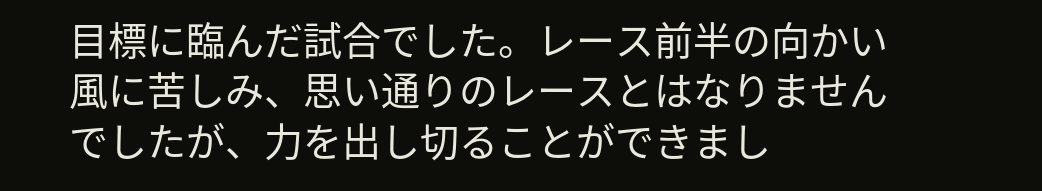目標に臨んだ試合でした。レース前半の向かい風に苦しみ、思い通りのレースとはなりませんでしたが、力を出し切ることができまし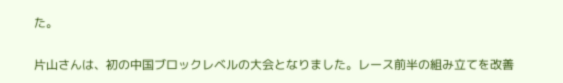た。

片山さんは、初の中国ブロックレベルの大会となりました。レース前半の組み立てを改善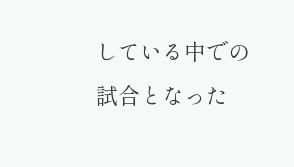している中での試合となった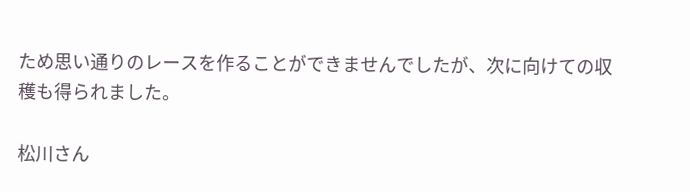ため思い通りのレースを作ることができませんでしたが、次に向けての収穫も得られました。

松川さん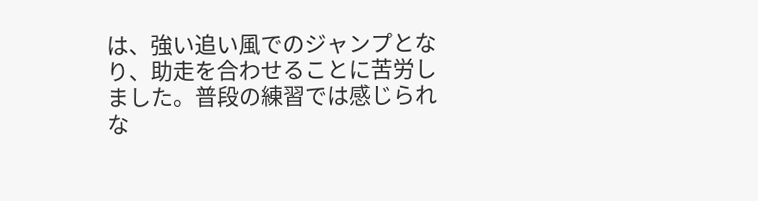は、強い追い風でのジャンプとなり、助走を合わせることに苦労しました。普段の練習では感じられな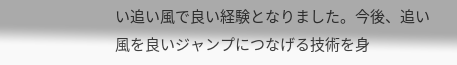い追い風で良い経験となりました。今後、追い風を良いジャンプにつなげる技術を身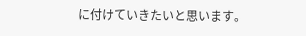に付けていきたいと思います。